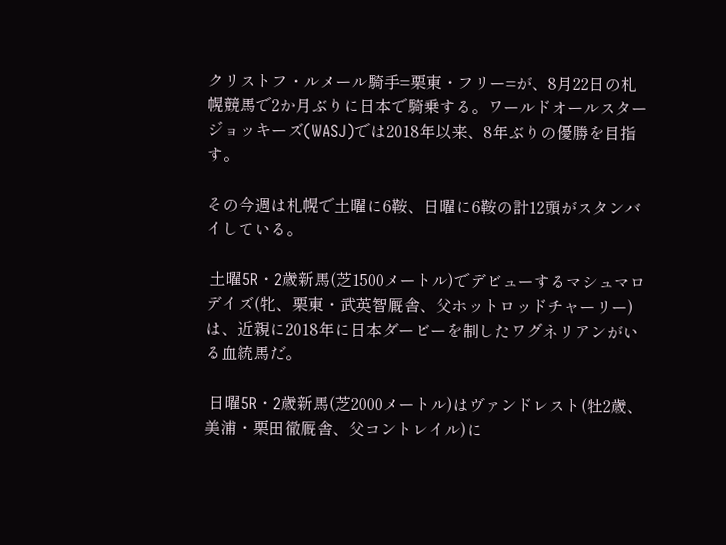クリストフ・ルメール騎手=栗東・フリー=が、8月22日の札幌競馬で2か月ぶりに日本で騎乗する。ワールドオールスタージョッキーズ(WASJ)では2018年以来、8年ぶりの優勝を目指す。

その今週は札幌で土曜に6鞍、日曜に6鞍の計12頭がスタンバイしている。

 土曜5R・2歳新馬(芝1500メートル)でデビューするマシュマロデイズ(牝、栗東・武英智厩舎、父ホットロッドチャーリー)は、近親に2018年に日本ダービーを制したワグネリアンがいる血統馬だ。

 日曜5R・2歳新馬(芝2000メートル)はヴァンドレスト(牡2歳、美浦・栗田徹厩舎、父コントレイル)に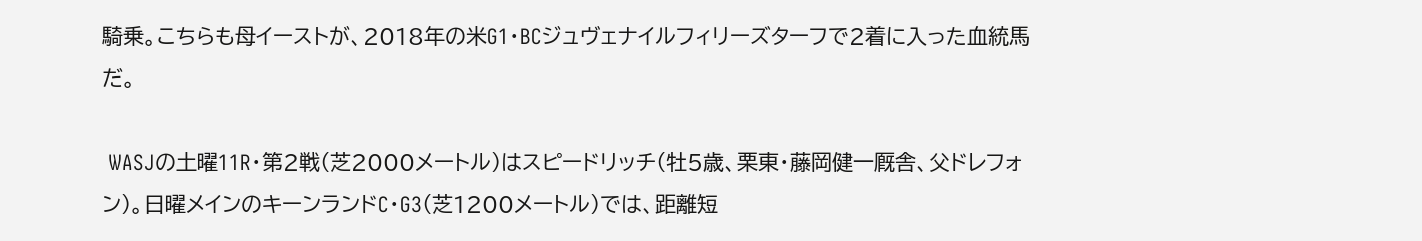騎乗。こちらも母イーストが、2018年の米G1・BCジュヴェナイルフィリーズターフで2着に入った血統馬だ。

 WASJの土曜11R・第2戦(芝2000メートル)はスピードリッチ(牡5歳、栗東・藤岡健一厩舎、父ドレフォン)。日曜メインのキーンランドC・G3(芝1200メートル)では、距離短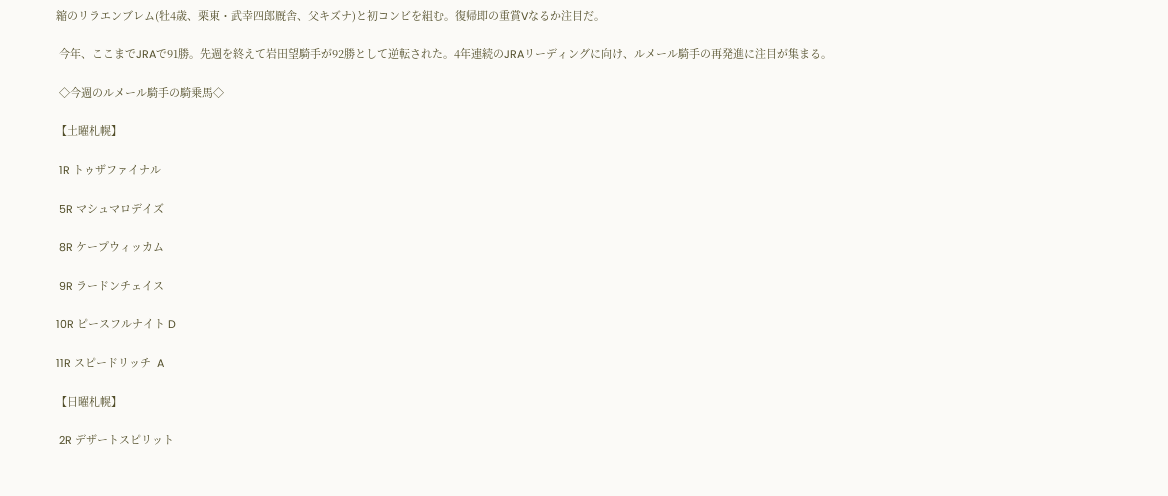縮のリラエンブレム(牡4歳、栗東・武幸四郎厩舎、父キズナ)と初コンビを組む。復帰即の重賞Vなるか注目だ。

 今年、ここまでJRAで91勝。先週を終えて岩田望騎手が92勝として逆転された。4年連続のJRAリーディングに向け、ルメール騎手の再発進に注目が集まる。

 ◇今週のルメール騎手の騎乗馬◇

【土曜札幌】

 1R トゥザファイナル

 5R マシュマロデイズ

 8R ケープウィッカム

 9R ラードンチェイス

10R ピースフルナイト D

11R スピードリッチ  A

【日曜札幌】

 2R デザートスピリット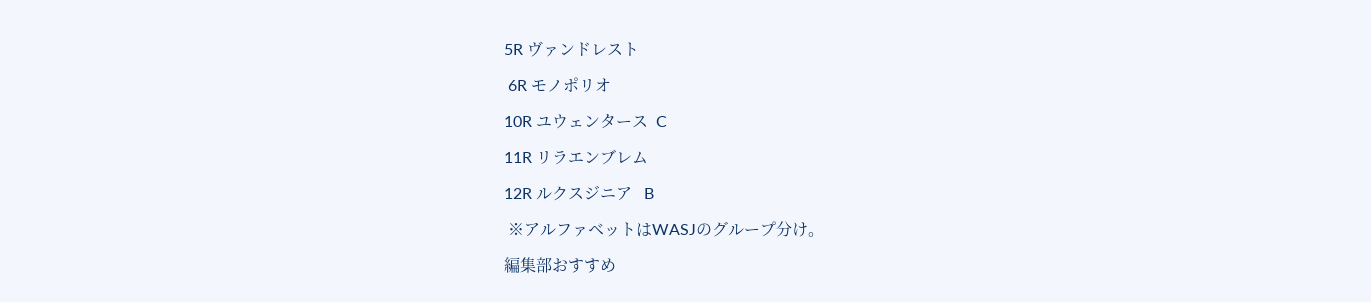5R ヴァンドレスト

 6R モノポリオ

10R ユウェンタース  C

11R リラエンブレム

12R ルクスジニア   B

 ※アルファベットはWASJのグループ分け。

編集部おすすめ